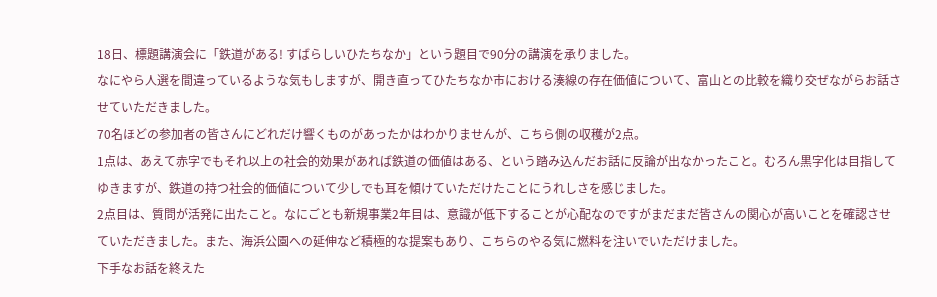18日、標題講演会に「鉄道がある! すばらしいひたちなか」という題目で90分の講演を承りました。
なにやら人選を間違っているような気もしますが、開き直ってひたちなか市における湊線の存在価値について、富山との比較を織り交ぜながらお話させていただきました。
70名ほどの参加者の皆さんにどれだけ響くものがあったかはわかりませんが、こちら側の収穫が2点。
1点は、あえて赤字でもそれ以上の社会的効果があれば鉄道の価値はある、という踏み込んだお話に反論が出なかったこと。むろん黒字化は目指してゆきますが、鉄道の持つ社会的価値について少しでも耳を傾けていただけたことにうれしさを感じました。
2点目は、質問が活発に出たこと。なにごとも新規事業2年目は、意識が低下することが心配なのですがまだまだ皆さんの関心が高いことを確認させていただきました。また、海浜公園への延伸など積極的な提案もあり、こちらのやる気に燃料を注いでいただけました。
下手なお話を終えた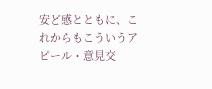安ど感とともに、これからもこういうアピール・意見交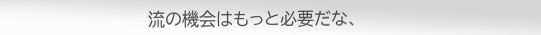流の機会はもっと必要だな、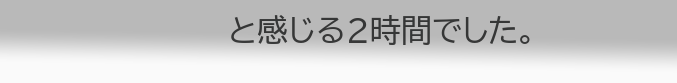と感じる2時間でした。